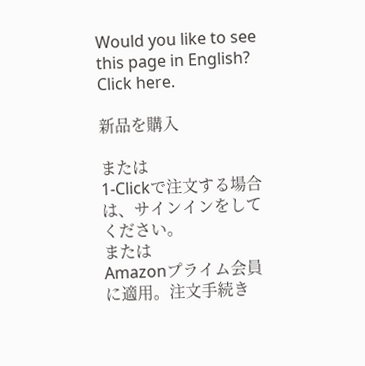Would you like to see this page in English? Click here.

新品を購入

または
1-Clickで注文する場合は、サインインをしてください。
または
Amazonプライム会員に適用。注文手続き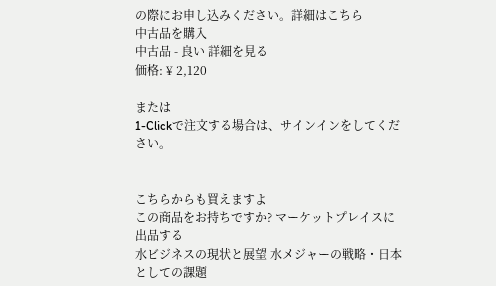の際にお申し込みください。詳細はこちら
中古品を購入
中古品 - 良い 詳細を見る
価格: ¥ 2,120

または
1-Clickで注文する場合は、サインインをしてください。


こちらからも買えますよ
この商品をお持ちですか? マーケットプレイスに出品する
水ビジネスの現状と展望 水メジャーの戦略・日本としての課題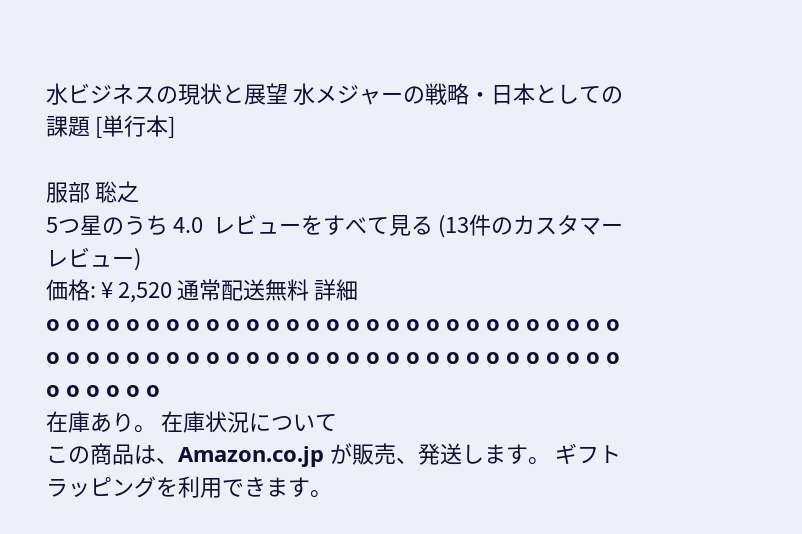水ビジネスの現状と展望 水メジャーの戦略・日本としての課題 [単行本]

服部 聡之
5つ星のうち 4.0  レビューをすべて見る (13件のカスタマーレビュー)
価格: ¥ 2,520 通常配送無料 詳細
o o o o o o o o o o o o o o o o o o o o o o o o o o o o o o o o o o o o o o o o o o o o o o o o o o o o o o o o o o o o o o o o
在庫あり。 在庫状況について
この商品は、Amazon.co.jp が販売、発送します。 ギフトラッピングを利用できます。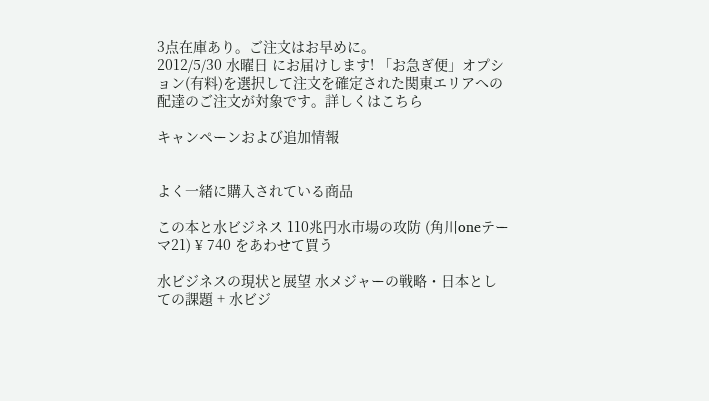3点在庫あり。ご注文はお早めに。
2012/5/30 水曜日 にお届けします! 「お急ぎ便」オプション(有料)を選択して注文を確定された関東エリアへの配達のご注文が対象です。詳しくはこちら

キャンペーンおよび追加情報


よく一緒に購入されている商品

この本と水ビジネス 110兆円水市場の攻防 (角川oneテーマ21) ¥ 740 をあわせて買う

水ビジネスの現状と展望 水メジャーの戦略・日本としての課題 + 水ビジ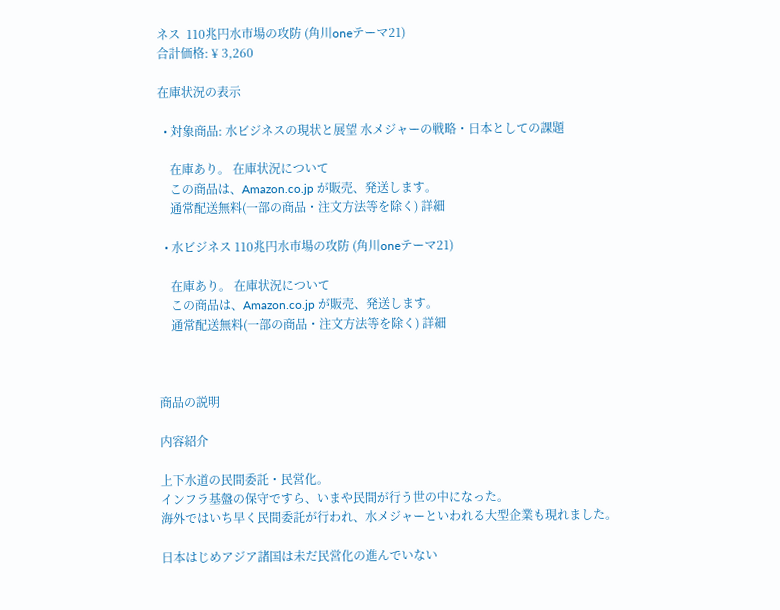ネス  110兆円水市場の攻防 (角川oneテーマ21)
合計価格: ¥ 3,260

在庫状況の表示

  • 対象商品: 水ビジネスの現状と展望 水メジャーの戦略・日本としての課題

    在庫あり。 在庫状況について
    この商品は、Amazon.co.jp が販売、発送します。
    通常配送無料(一部の商品・注文方法等を除く) 詳細

  • 水ビジネス 110兆円水市場の攻防 (角川oneテーマ21)

    在庫あり。 在庫状況について
    この商品は、Amazon.co.jp が販売、発送します。
    通常配送無料(一部の商品・注文方法等を除く) 詳細



商品の説明

内容紹介

上下水道の民間委託・民営化。
インフラ基盤の保守ですら、いまや民間が行う世の中になった。
海外ではいち早く民間委託が行われ、水メジャーといわれる大型企業も現れました。

日本はじめアジア諸国は未だ民営化の進んでいない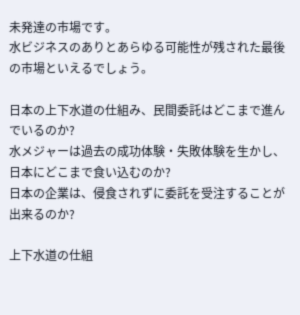未発達の市場です。
水ビジネスのありとあらゆる可能性が残された最後の市場といえるでしょう。

日本の上下水道の仕組み、民間委託はどこまで進んでいるのか?
水メジャーは過去の成功体験・失敗体験を生かし、日本にどこまで食い込むのか?
日本の企業は、侵食されずに委託を受注することが出来るのか?

上下水道の仕組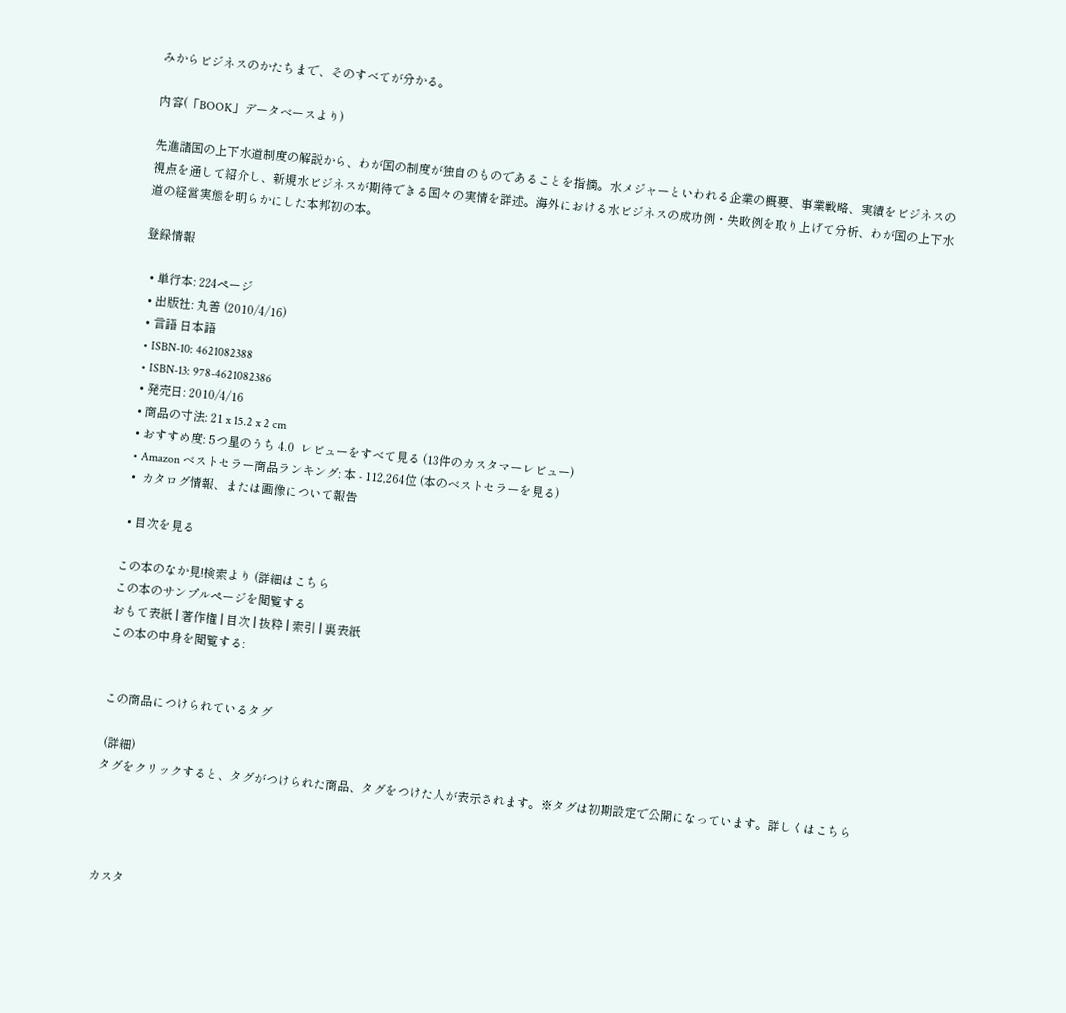みからビジネスのかたちまで、そのすべてが分かる。

内容(「BOOK」データベースより)

先進諸国の上下水道制度の解説から、わが国の制度が独自のものであることを指摘。水メジャーといわれる企業の概要、事業戦略、実績をビジネスの視点を通して紹介し、新規水ビジネスが期待できる国々の実情を詳述。海外における水ビジネスの成功例・失敗例を取り上げて分析、わが国の上下水道の経営実態を明らかにした本邦初の本。

登録情報

  • 単行本: 224ページ
  • 出版社: 丸善 (2010/4/16)
  • 言語 日本語
  • ISBN-10: 4621082388
  • ISBN-13: 978-4621082386
  • 発売日: 2010/4/16
  • 商品の寸法: 21 x 15.2 x 2 cm
  • おすすめ度: 5つ星のうち 4.0  レビューをすべて見る (13件のカスタマーレビュー)
  • Amazon ベストセラー商品ランキング: 本 - 112,264位 (本のベストセラーを見る)
  •  カタログ情報、または画像について報告

  • 目次を見る

この本のなか見!検索より (詳細はこちら
この本のサンプルページを閲覧する
おもて表紙 | 著作権 | 目次 | 抜粋 | 索引 | 裏表紙
この本の中身を閲覧する:


この商品につけられているタグ

 (詳細)
タグをクリックすると、タグがつけられた商品、タグをつけた人が表示されます。※タグは初期設定で公開になっています。詳しくはこちら




カスタ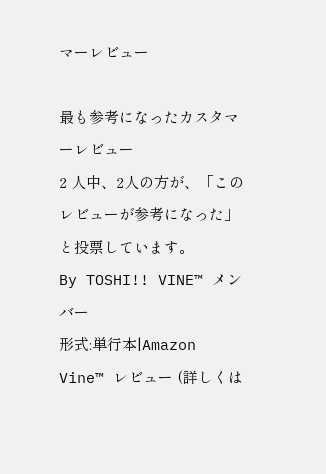マーレビュー

最も参考になったカスタマーレビュー
2 人中、2人の方が、「このレビューが参考になった」と投票しています。
By TOSHI!! VINE™ メンバー
形式:単行本|Amazon Vine™ レビュー (詳しくは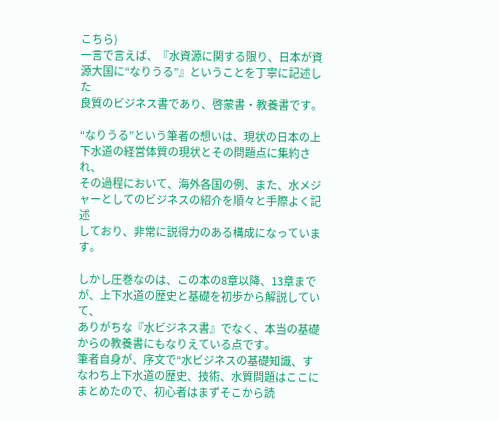こちら)
一言で言えば、『水資源に関する限り、日本が資源大国に“なりうる”』ということを丁寧に記述した
良質のビジネス書であり、啓蒙書・教養書です。

“なりうる”という筆者の想いは、現状の日本の上下水道の経営体質の現状とその問題点に集約され、
その過程において、海外各国の例、また、水メジャーとしてのビジネスの紹介を順々と手際よく記述
しており、非常に説得力のある構成になっています。

しかし圧巻なのは、この本の8章以降、13章までが、上下水道の歴史と基礎を初歩から解説していて、
ありがちな『水ビジネス書』でなく、本当の基礎からの教養書にもなりえている点です。
筆者自身が、序文で“水ビジネスの基礎知識、すなわち上下水道の歴史、技術、水質問題はここに
まとめたので、初心者はまずそこから読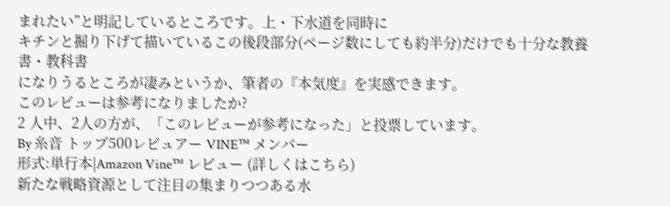まれたい”と明記しているところです。上・下水道を同時に
キチンと掘り下げて描いているこの後段部分(ページ数にしても約半分)だけでも十分な教養書・教科書
になりうるところが凄みというか、筆者の『本気度』を実感できます。
このレビューは参考になりましたか?
2 人中、2人の方が、「このレビューが参考になった」と投票しています。
By 糸音 トップ500レビュアー VINE™ メンバー
形式:単行本|Amazon Vine™ レビュー (詳しくはこちら)
新たな戦略資源として注目の集まりつつある水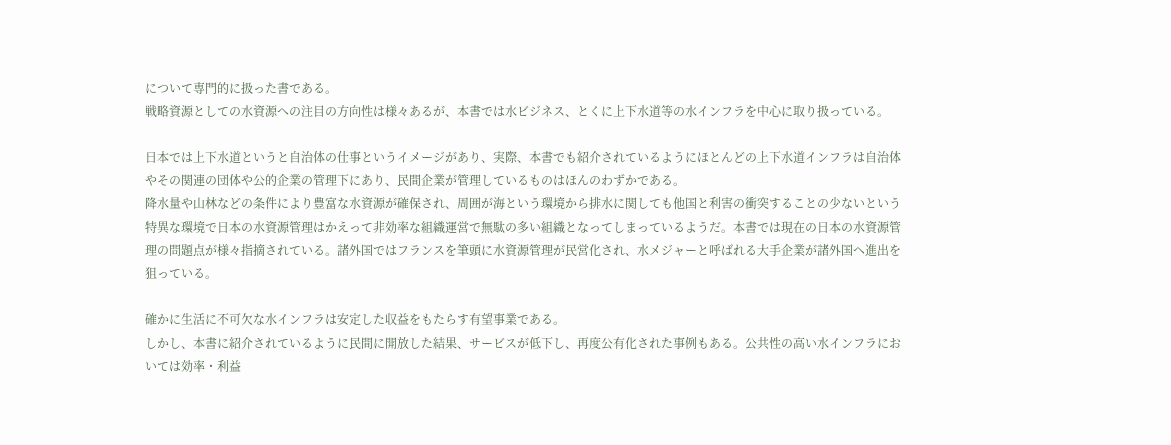について専門的に扱った書である。
戦略資源としての水資源への注目の方向性は様々あるが、本書では水ビジネス、とくに上下水道等の水インフラを中心に取り扱っている。

日本では上下水道というと自治体の仕事というイメージがあり、実際、本書でも紹介されているようにほとんどの上下水道インフラは自治体やその関連の団体や公的企業の管理下にあり、民間企業が管理しているものはほんのわずかである。
降水量や山林などの条件により豊富な水資源が確保され、周囲が海という環境から排水に関しても他国と利害の衝突することの少ないという特異な環境で日本の水資源管理はかえって非効率な組織運営で無駄の多い組織となってしまっているようだ。本書では現在の日本の水資源管理の問題点が様々指摘されている。諸外国ではフランスを筆頭に水資源管理が民営化され、水メジャーと呼ばれる大手企業が諸外国へ進出を狙っている。

確かに生活に不可欠な水インフラは安定した収益をもたらす有望事業である。
しかし、本書に紹介されているように民間に開放した結果、サービスが低下し、再度公有化された事例もある。公共性の高い水インフラにおいては効率・利益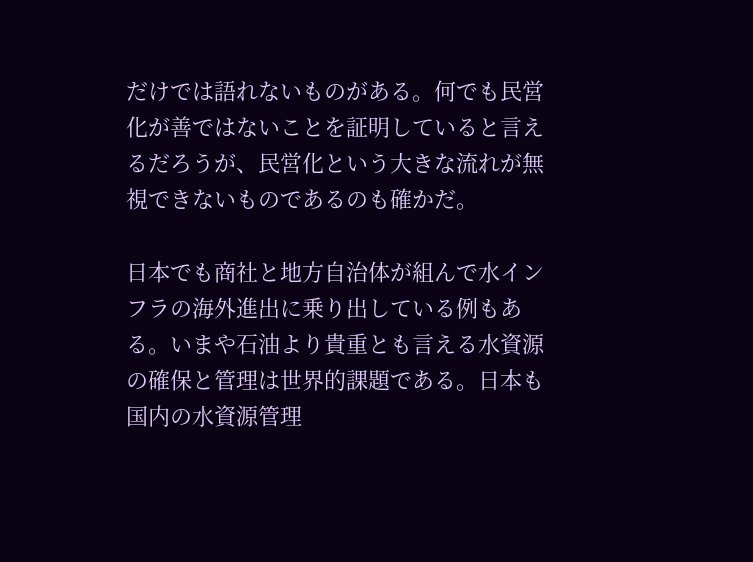だけでは語れないものがある。何でも民営化が善ではないことを証明していると言えるだろうが、民営化という大きな流れが無視できないものであるのも確かだ。

日本でも商社と地方自治体が組んで水インフラの海外進出に乗り出している例もある。いまや石油より貴重とも言える水資源の確保と管理は世界的課題である。日本も国内の水資源管理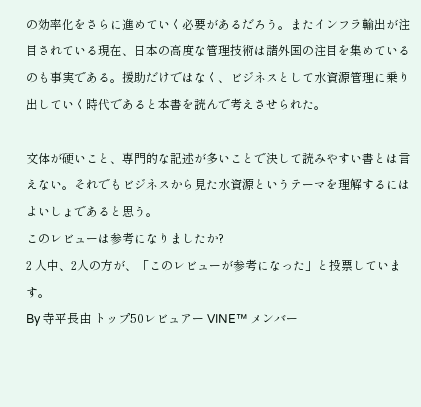の効率化をさらに進めていく必要があるだろう。またインフラ輸出が注目されている現在、日本の高度な管理技術は諸外国の注目を集めているのも事実である。援助だけではなく、ビジネスとして水資源管理に乗り出していく時代であると本書を読んで考えさせられた。

文体が硬いこと、専門的な記述が多いことで決して読みやすい書とは言えない。それでもビジネスから見た水資源というテーマを理解するにはよいしょであると思う。
このレビューは参考になりましたか?
2 人中、2人の方が、「このレビューが参考になった」と投票しています。
By 寺平長由 トップ50レビュアー VINE™ メンバー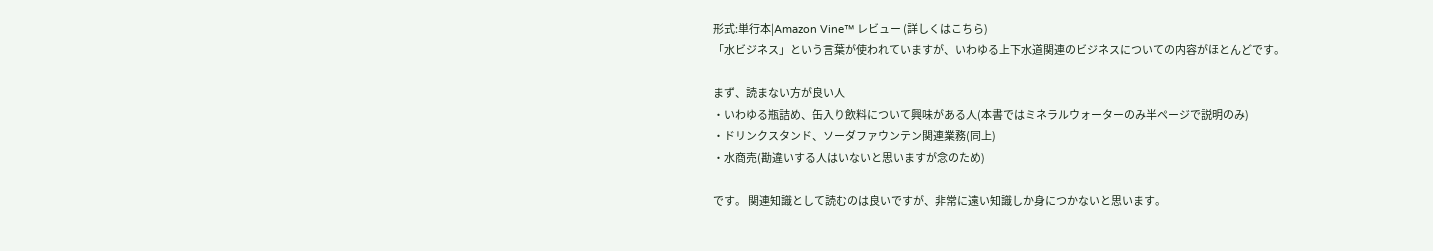形式:単行本|Amazon Vine™ レビュー (詳しくはこちら)
「水ビジネス」という言葉が使われていますが、いわゆる上下水道関連のビジネスについての内容がほとんどです。

まず、読まない方が良い人
・いわゆる瓶詰め、缶入り飲料について興味がある人(本書ではミネラルウォーターのみ半ページで説明のみ)
・ドリンクスタンド、ソーダファウンテン関連業務(同上)
・水商売(勘違いする人はいないと思いますが念のため)

です。 関連知識として読むのは良いですが、非常に遠い知識しか身につかないと思います。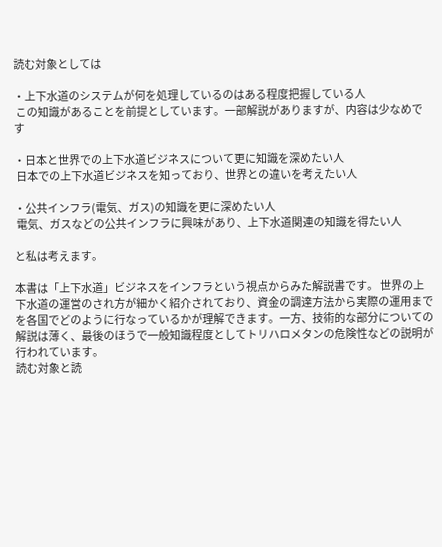読む対象としては

・上下水道のシステムが何を処理しているのはある程度把握している人
 この知識があることを前提としています。一部解説がありますが、内容は少なめです

・日本と世界での上下水道ビジネスについて更に知識を深めたい人
 日本での上下水道ビジネスを知っており、世界との違いを考えたい人

・公共インフラ(電気、ガス)の知識を更に深めたい人
 電気、ガスなどの公共インフラに興味があり、上下水道関連の知識を得たい人

と私は考えます。

本書は「上下水道」ビジネスをインフラという視点からみた解説書です。 世界の上下水道の運営のされ方が細かく紹介されており、資金の調達方法から実際の運用までを各国でどのように行なっているかが理解できます。一方、技術的な部分についての解説は薄く、最後のほうで一般知識程度としてトリハロメタンの危険性などの説明が行われています。
読む対象と読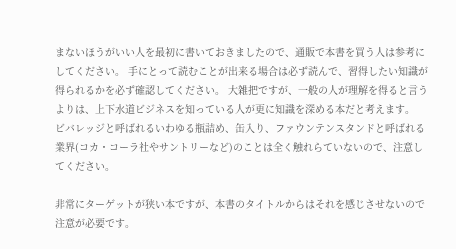まないほうがいい人を最初に書いておきましたので、通販で本書を買う人は参考にしてください。 手にとって読むことが出来る場合は必ず読んで、習得したい知識が得られるかを必ず確認してください。 大雑把ですが、一般の人が理解を得ると言うよりは、上下水道ビジネスを知っている人が更に知識を深める本だと考えます。
ビバレッジと呼ばれるいわゆる瓶詰め、缶入り、ファウンテンスタンドと呼ばれる業界(コカ・コーラ社やサントリーなど)のことは全く触れらていないので、注意してください。

非常にターゲットが狭い本ですが、本書のタイトルからはそれを感じさせないので注意が必要です。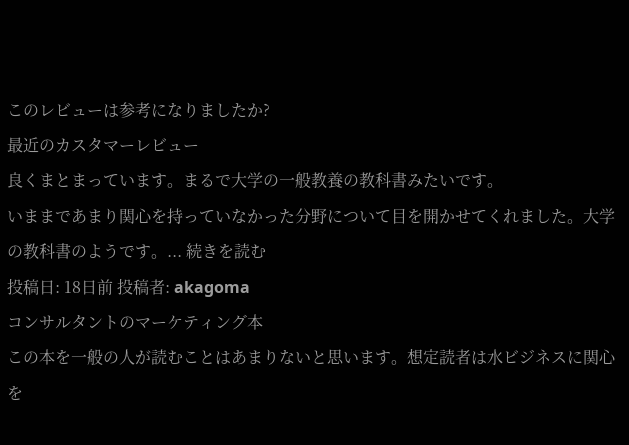このレビューは参考になりましたか?
最近のカスタマーレビュー
良くまとまっています。まるで大学の一般教養の教科書みたいです。
いままであまり関心を持っていなかった分野について目を開かせてくれました。大学の教科書のようです。... 続きを読む
投稿日: 18日前 投稿者: akagoma
コンサルタントのマーケティング本
この本を一般の人が読むことはあまりないと思います。想定読者は水ビジネスに関心を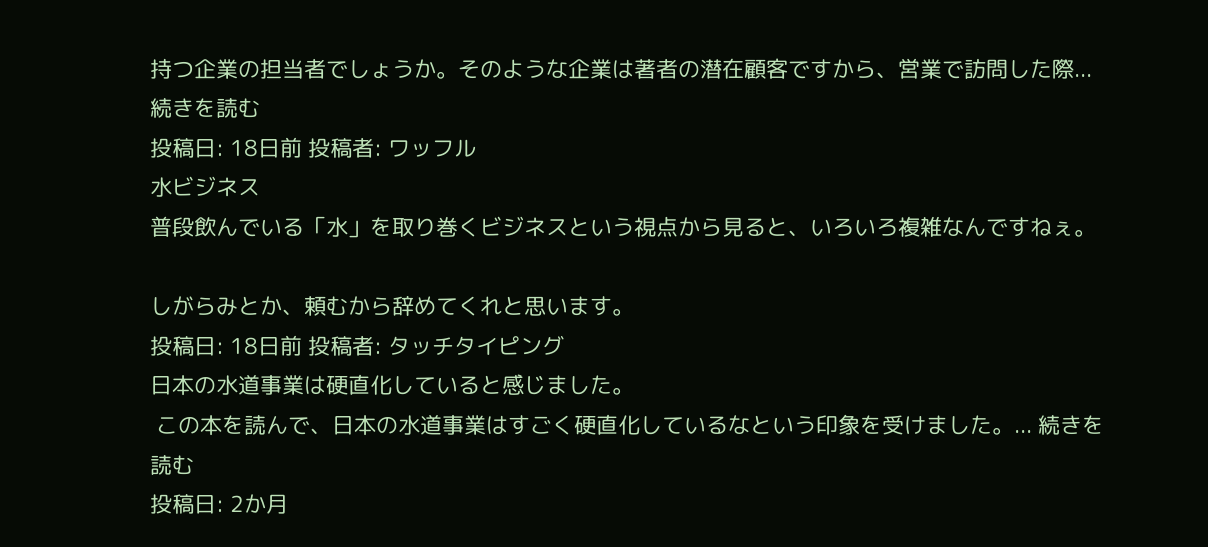持つ企業の担当者でしょうか。そのような企業は著者の潜在顧客ですから、営業で訪問した際... 続きを読む
投稿日: 18日前 投稿者: ワッフル
水ビジネス
普段飲んでいる「水」を取り巻くビジネスという視点から見ると、いろいろ複雑なんですねぇ。

しがらみとか、頼むから辞めてくれと思います。
投稿日: 18日前 投稿者: タッチタイピング
日本の水道事業は硬直化していると感じました。
 この本を読んで、日本の水道事業はすごく硬直化しているなという印象を受けました。... 続きを読む
投稿日: 2か月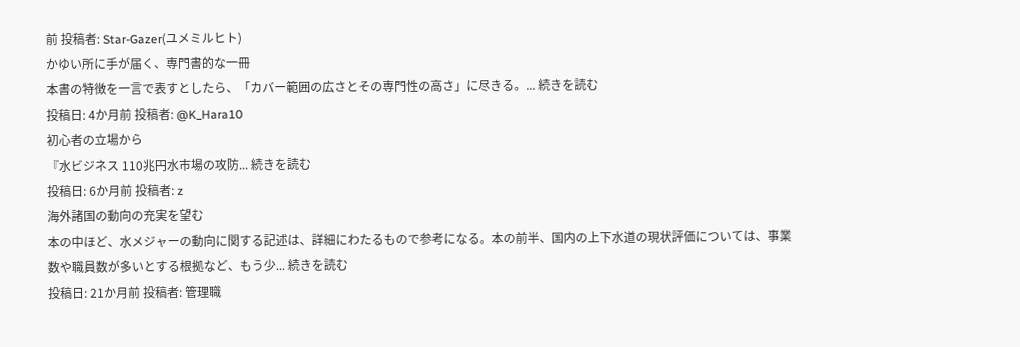前 投稿者: Star-Gazer(ユメミルヒト)
かゆい所に手が届く、専門書的な一冊
本書の特徴を一言で表すとしたら、「カバー範囲の広さとその専門性の高さ」に尽きる。... 続きを読む
投稿日: 4か月前 投稿者: @K_Hara10
初心者の立場から
『水ビジネス 110兆円水市場の攻防... 続きを読む
投稿日: 6か月前 投稿者: z
海外諸国の動向の充実を望む
本の中ほど、水メジャーの動向に関する記述は、詳細にわたるもので参考になる。本の前半、国内の上下水道の現状評価については、事業数や職員数が多いとする根拠など、もう少... 続きを読む
投稿日: 21か月前 投稿者: 管理職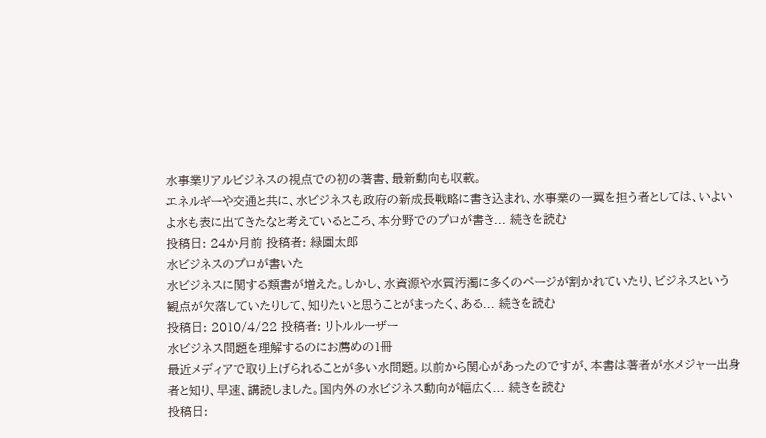水事業リアルビジネスの視点での初の著書、最新動向も収載。
エネルギーや交通と共に、水ビジネスも政府の新成長戦略に書き込まれ、水事業の一翼を担う者としては、いよいよ水も表に出てきたなと考えているところ、本分野でのプロが書き... 続きを読む
投稿日: 24か月前 投稿者: 緑園太郎
水ビジネスのプロが書いた
水ビジネスに関する類書が増えた。しかし、水資源や水質汚濁に多くのページが割かれていたり、ビジネスという観点が欠落していたりして、知りたいと思うことがまったく、ある... 続きを読む
投稿日: 2010/4/22 投稿者: リトルルーザー
水ビジネス問題を理解するのにお薦めの1冊
最近メディアで取り上げられることが多い水問題。以前から関心があったのですが、本書は著者が水メジャー出身者と知り、早速、講読しました。国内外の水ビジネス動向が幅広く... 続きを読む
投稿日: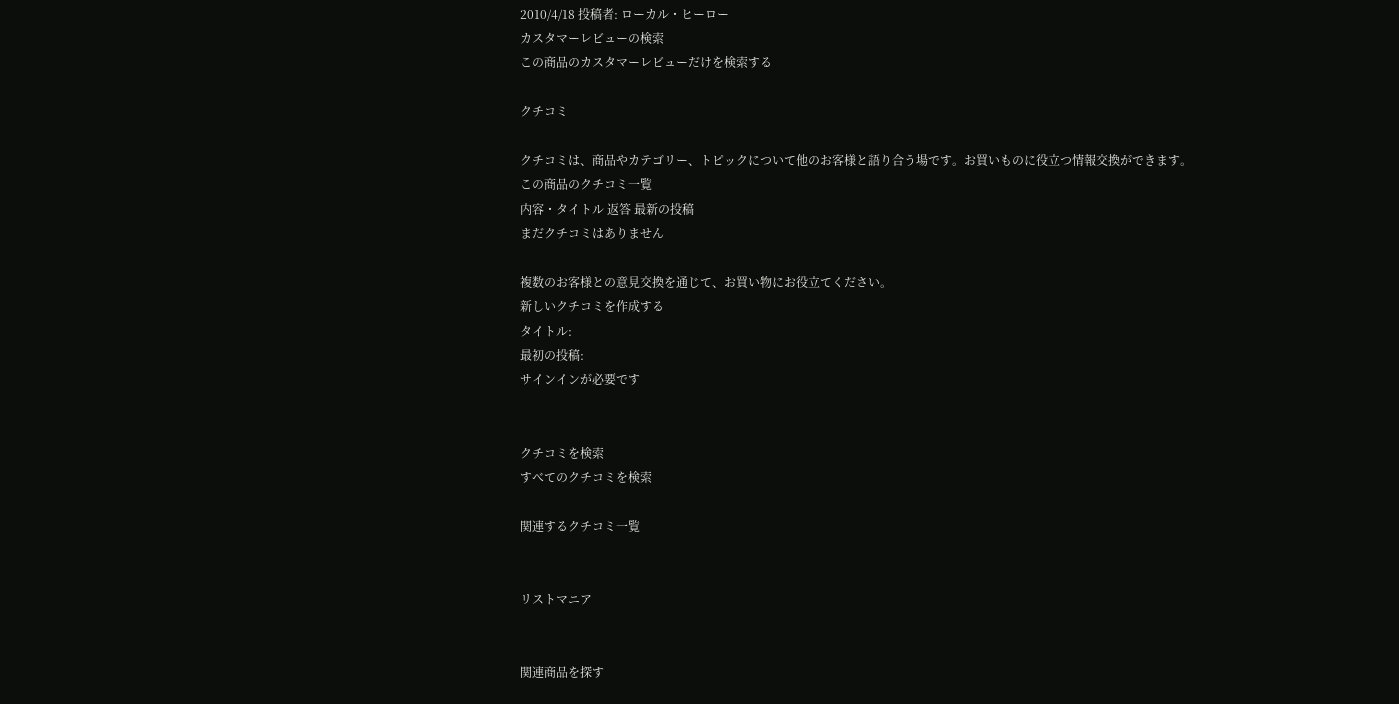2010/4/18 投稿者: ローカル・ヒーロー
カスタマーレビューの検索
この商品のカスタマーレビューだけを検索する

クチコミ

クチコミは、商品やカテゴリー、トピックについて他のお客様と語り合う場です。お買いものに役立つ情報交換ができます。
この商品のクチコミ一覧
内容・タイトル 返答 最新の投稿
まだクチコミはありません

複数のお客様との意見交換を通じて、お買い物にお役立てください。
新しいクチコミを作成する
タイトル:
最初の投稿:
サインインが必要です


クチコミを検索
すべてのクチコミを検索

関連するクチコミ一覧


リストマニア


関連商品を探す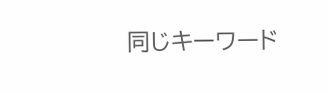同じキーワード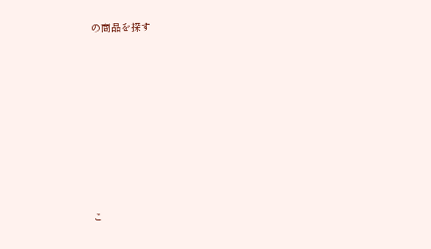の商品を探す








こ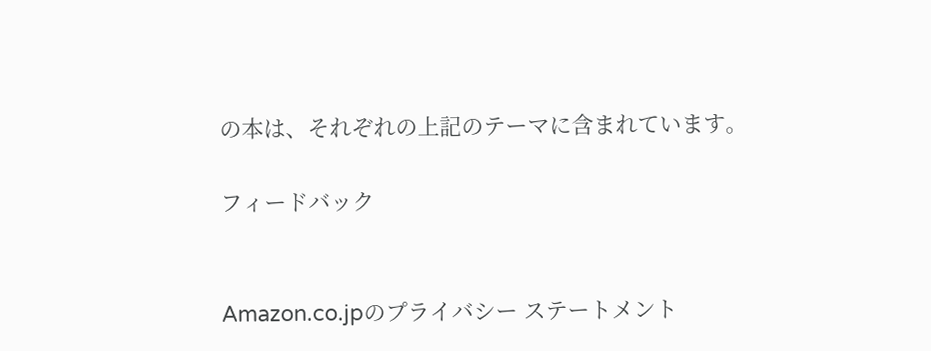の本は、それぞれの上記のテーマに含まれています。

フィードバック


Amazon.co.jpのプライバシー ステートメント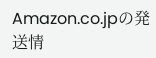Amazon.co.jpの発送情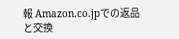報 Amazon.co.jpでの返品と交換